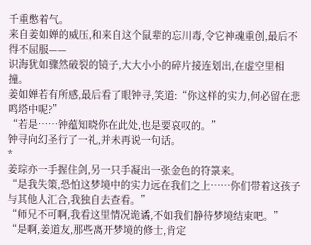千重憋着气。
来自姜如婵的威压,和来自这个鼠辈的忘川毒,令它神魂重创,最后不得不屈服——
识海犹如骤然破裂的镜子,大大小小的碎片接连划出,在虚空里相撞。
姜如婵若有所感,最后看了眼钟寻,笑道:“你这样的实力,何必留在悲鸣塔中呢?”
“若是……钟蕴知晓你在此处,也是要哀叹的。”
钟寻向幻圣行了一礼,并未再说一句话。
*
姜琮亦一手握住剑,另一只手凝出一张金色的符箓来。
“是我失策,恐怕这梦境中的实力远在我们之上……你们带着这孩子与其他人汇合,我独自去查看。”
“师兄不可啊,我看这里情况诡谲,不如我们静待梦境结束吧。”
“是啊,姜道友,那些离开梦境的修士,肯定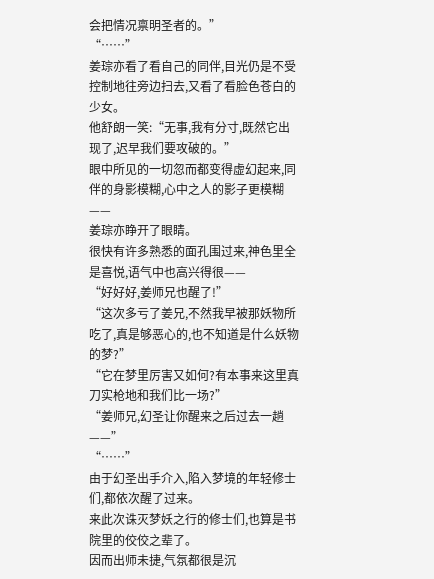会把情况禀明圣者的。”
“……”
姜琮亦看了看自己的同伴,目光仍是不受控制地往旁边扫去,又看了看脸色苍白的少女。
他舒朗一笑:“无事,我有分寸,既然它出现了,迟早我们要攻破的。”
眼中所见的一切忽而都变得虚幻起来,同伴的身影模糊,心中之人的影子更模糊——
姜琮亦睁开了眼睛。
很快有许多熟悉的面孔围过来,神色里全是喜悦,语气中也高兴得很——
“好好好,姜师兄也醒了!”
“这次多亏了姜兄,不然我早被那妖物所吃了,真是够恶心的,也不知道是什么妖物的梦?”
“它在梦里厉害又如何?有本事来这里真刀实枪地和我们比一场?”
“姜师兄,幻圣让你醒来之后过去一趟——”
“……”
由于幻圣出手介入,陷入梦境的年轻修士们,都依次醒了过来。
来此次诛灭梦妖之行的修士们,也算是书院里的佼佼之辈了。
因而出师未捷,气氛都很是沉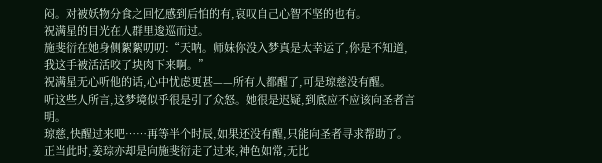闷。对被妖物分食之回忆感到后怕的有,哀叹自己心智不坚的也有。
祝满星的目光在人群里逡巡而过。
施斐衍在她身侧絮絮叨叨:“天呐。师妹你没入梦真是太幸运了,你是不知道,我这手被活活咬了块肉下来啊。”
祝满星无心听他的话,心中忧虑更甚——所有人都醒了,可是琼慈没有醒。
听这些人所言,这梦境似乎很是引了众怒。她很是迟疑,到底应不应该向圣者言明。
琼慈,快醒过来吧……再等半个时辰,如果还没有醒,只能向圣者寻求帮助了。
正当此时,姜琮亦却是向施斐衍走了过来,神色如常,无比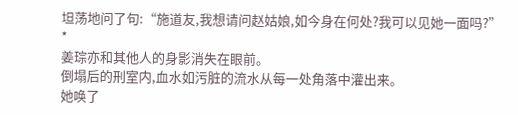坦荡地问了句:“施道友,我想请问赵姑娘,如今身在何处?我可以见她一面吗?”
*
姜琮亦和其他人的身影消失在眼前。
倒塌后的刑室内,血水如污脏的流水从每一处角落中灌出来。
她唤了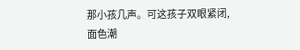那小孩几声。可这孩子双眼紧闭,面色潮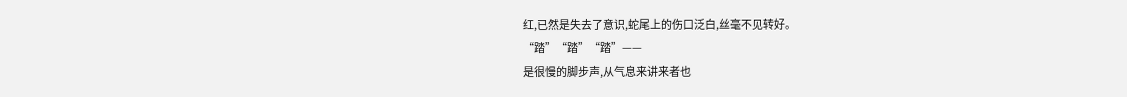红,已然是失去了意识,蛇尾上的伤口泛白,丝毫不见转好。
“踏”“踏”“踏”——
是很慢的脚步声,从气息来讲来者也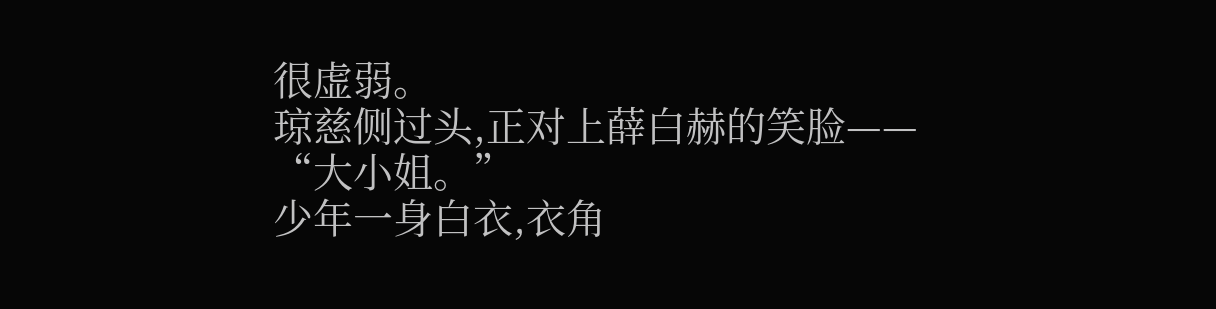很虚弱。
琼慈侧过头,正对上薛白赫的笑脸——
“大小姐。”
少年一身白衣,衣角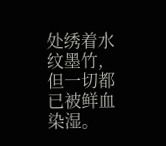处绣着水纹墨竹,但一切都已被鲜血染湿。